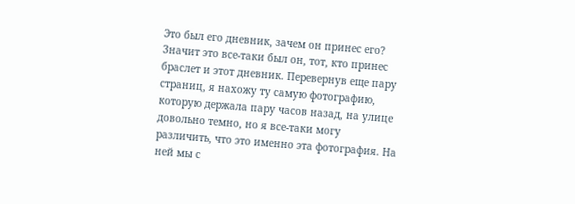Это был его дневник, зачем он принес его? Значит это все-таки был он, тот, кто принес браслет и этот дневник. Перевернув еще пару страниц, я нахожу ту самую фотографию, которую держала пару часов назад, на улице довольно темно, но я все-таки могу различить, что это именно эта фотография. На ней мы с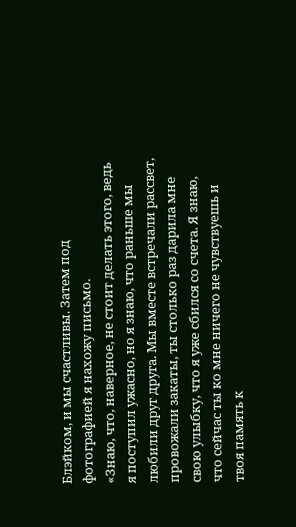Блэйком, и мы счастливы. Затем под фотографией я нахожу письмо.
«Знаю, что, наверное, не стоит делать этого, ведь я поступил ужасно, но я знаю, что раньше мы любили друг друга. Мы вместе встречали рассвет, провожали закаты, ты столько раз дарила мне свою улыбку, что я уже сбился со счета. Я знаю, что сейчас ты ко мне ничего не чувствуешь и твоя память к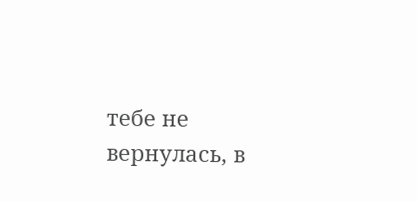тебе не вернулась, в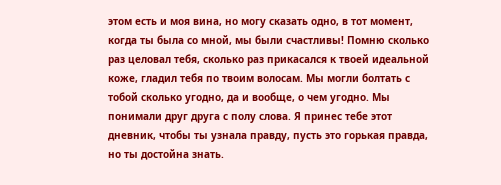этом есть и моя вина, но могу сказать одно, в тот момент, когда ты была со мной, мы были счастливы! Помню сколько раз целовал тебя, сколько раз прикасался к твоей идеальной коже, гладил тебя по твоим волосам. Мы могли болтать с тобой сколько угодно, да и вообще, о чем угодно. Мы понимали друг друга с полу слова. Я принес тебе этот дневник, чтобы ты узнала правду, пусть это горькая правда, но ты достойна знать.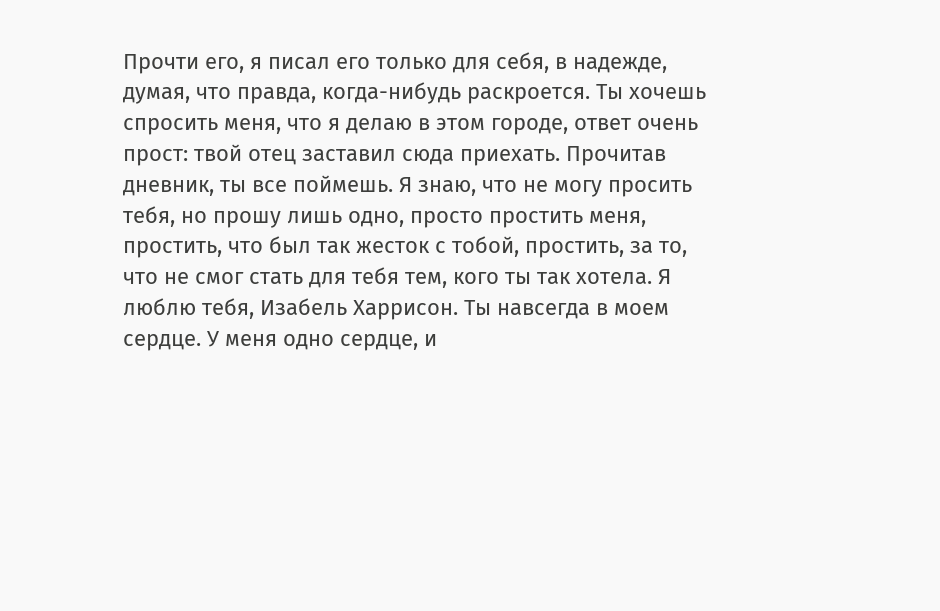Прочти его, я писал его только для себя, в надежде, думая, что правда, когда-нибудь раскроется. Ты хочешь спросить меня, что я делаю в этом городе, ответ очень прост: твой отец заставил сюда приехать. Прочитав дневник, ты все поймешь. Я знаю, что не могу просить тебя, но прошу лишь одно, просто простить меня, простить, что был так жесток с тобой, простить, за то, что не смог стать для тебя тем, кого ты так хотела. Я люблю тебя, Изабель Харрисон. Ты навсегда в моем сердце. У меня одно сердце, и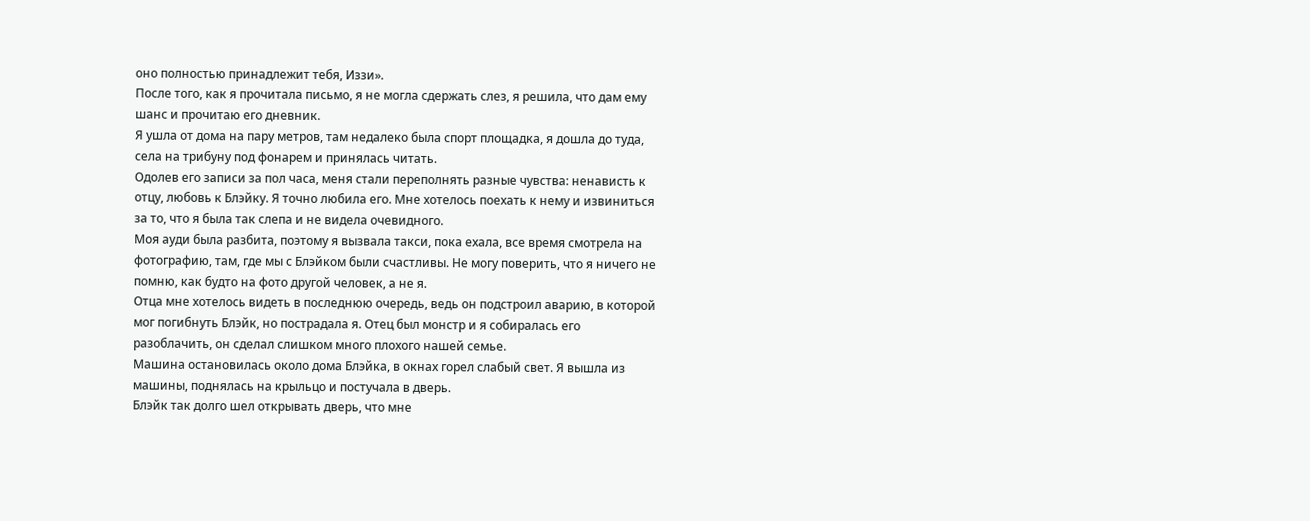оно полностью принадлежит тебя, Иззи».
После того, как я прочитала письмо, я не могла сдержать слез, я решила, что дам ему шанс и прочитаю его дневник.
Я ушла от дома на пару метров, там недалеко была спорт площадка, я дошла до туда, села на трибуну под фонарем и принялась читать.
Одолев его записи за пол часа, меня стали переполнять разные чувства: ненависть к отцу, любовь к Блэйку. Я точно любила его. Мне хотелось поехать к нему и извиниться за то, что я была так слепа и не видела очевидного.
Моя ауди была разбита, поэтому я вызвала такси, пока ехала, все время смотрела на фотографию, там, где мы с Блэйком были счастливы. Не могу поверить, что я ничего не помню, как будто на фото другой человек, а не я.
Отца мне хотелось видеть в последнюю очередь, ведь он подстроил аварию, в которой мог погибнуть Блэйк, но пострадала я. Отец был монстр и я собиралась его разоблачить, он сделал слишком много плохого нашей семье.
Машина остановилась около дома Блэйка, в окнах горел слабый свет. Я вышла из машины, поднялась на крыльцо и постучала в дверь.
Блэйк так долго шел открывать дверь, что мне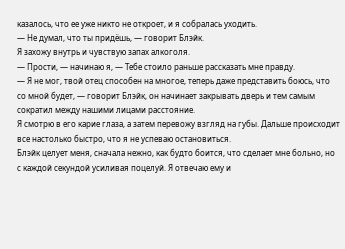казалось, что ее уже никто не откроет, и я собралась уходить.
— Не думал, что ты придёшь, — говорит Блэйк.
Я захожу внутрь и чувствую запах алкоголя.
— Прости, — начинаю я, — Тебе стоило раньше рассказать мне правду.
— Я не мог, твой отец способен на многое, теперь даже представить боюсь, что со мной будет, — говорит Блэйк, он начинает закрывать дверь и тем самым сократил между нашими лицами расстояние.
Я смотрю в его карие глаза, а затем перевожу взгляд на губы. Дальше происходит все настолько быстро, что я не успеваю остановиться.
Блэйк целует меня, сначала нежно, как будто боится, что сделает мне больно, но с каждой секундой усиливая поцелуй. Я отвечаю ему и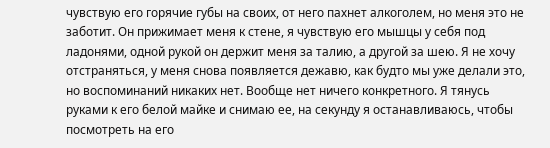чувствую его горячие губы на своих, от него пахнет алкоголем, но меня это не заботит. Он прижимает меня к стене, я чувствую его мышцы у себя под ладонями, одной рукой он держит меня за талию, а другой за шею. Я не хочу отстраняться, у меня снова появляется дежавю, как будто мы уже делали это, но воспоминаний никаких нет. Вообще нет ничего конкретного. Я тянусь руками к его белой майке и снимаю ее, на секунду я останавливаюсь, чтобы посмотреть на его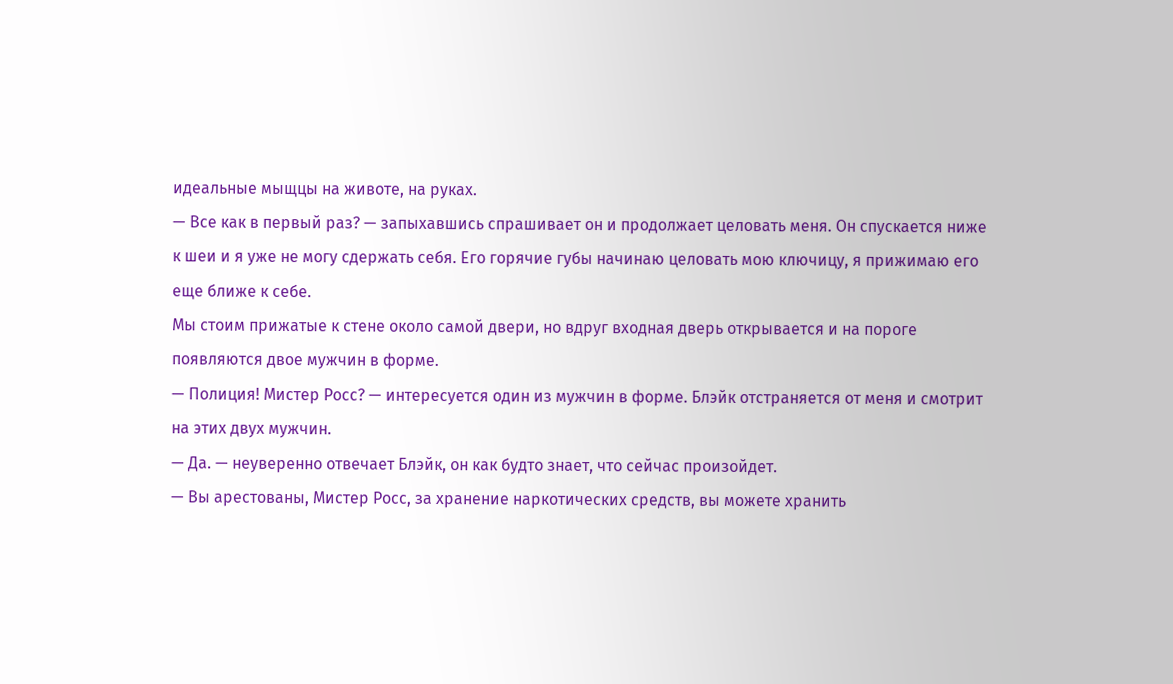идеальные мыщцы на животе, на руках.
— Все как в первый раз? — запыхавшись спрашивает он и продолжает целовать меня. Он спускается ниже к шеи и я уже не могу сдержать себя. Его горячие губы начинаю целовать мою ключицу, я прижимаю его еще ближе к себе.
Мы стоим прижатые к стене около самой двери, но вдруг входная дверь открывается и на пороге появляются двое мужчин в форме.
— Полиция! Мистер Росс? — интересуется один из мужчин в форме. Блэйк отстраняется от меня и смотрит на этих двух мужчин.
— Да. — неуверенно отвечает Блэйк, он как будто знает, что сейчас произойдет.
— Вы арестованы, Мистер Росс, за хранение наркотических средств, вы можете хранить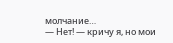молчание…
— Нет! — кричу я, но мои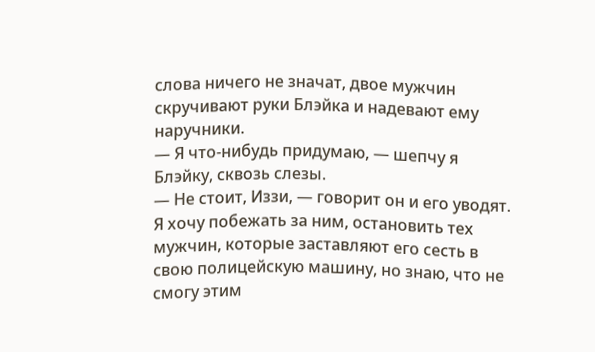слова ничего не значат, двое мужчин скручивают руки Блэйка и надевают ему наручники.
— Я что-нибудь придумаю, — шепчу я Блэйку, сквозь слезы.
— Не стоит, Иззи, — говорит он и его уводят.
Я хочу побежать за ним, остановить тех мужчин, которые заставляют его сесть в свою полицейскую машину, но знаю, что не смогу этим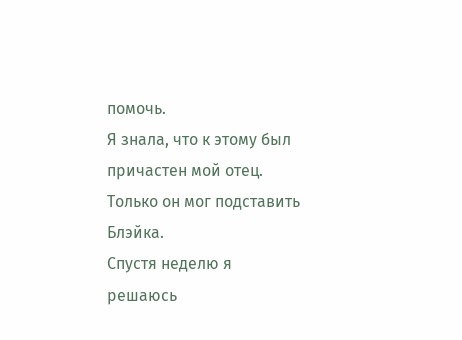помочь.
Я знала, что к этому был причастен мой отец. Только он мог подставить Блэйка.
Спустя неделю я решаюсь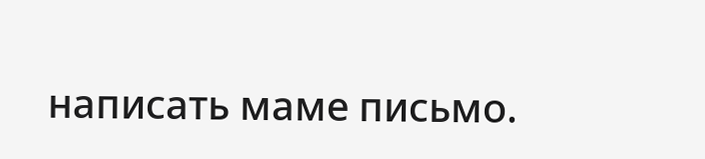написать маме письмо.